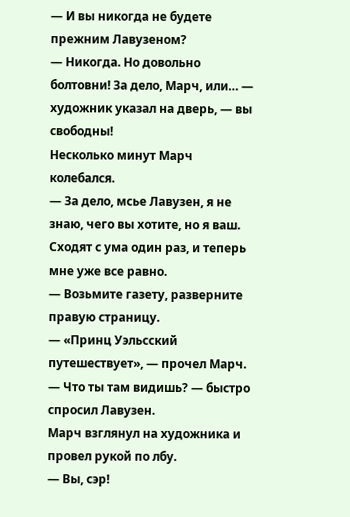— И вы никогда не будете прежним Лавузеном?
— Никогда. Но довольно болтовни! За дело, Марч, или… — художник указал на дверь, — вы свободны!
Несколько минут Марч колебался.
— За дело, мсье Лавузен, я не знаю, чего вы хотите, но я ваш. Сходят с ума один раз, и теперь мне уже все равно.
— Возьмите газету, разверните правую страницу.
— «Принц Уэльсский путешествует», — прочел Марч.
— Что ты там видишь? — быстро спросил Лавузен.
Марч взглянул на художника и провел рукой по лбу.
— Вы, сэр!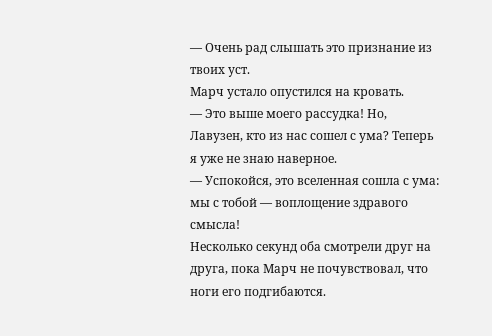— Очень рад слышать это признание из твоих уст.
Марч устало опустился на кровать.
— Это выше моего рассудка! Но, Лавузен, кто из нас сошел с ума? Теперь я уже не знаю наверное.
— Успокойся, это вселенная сошла с ума: мы с тобой — воплощение здравого смысла!
Несколько секунд оба смотрели друг на друга, пока Марч не почувствовал, что ноги его подгибаются.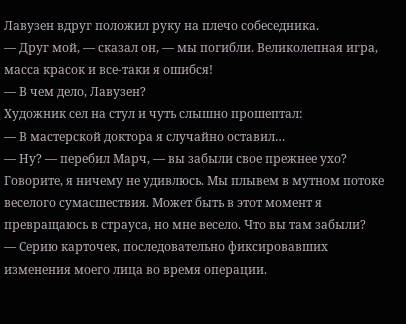Лавузен вдруг положил руку на плечо собеседника.
— Друг мой, — сказал он, — мы погибли. Великолепная игра, масса красок и все-таки я ошибся!
— В чем дело, Лавузен?
Художник сел на стул и чуть слышно прошептал:
— В мастерской доктора я случайно оставил…
— Ну? — перебил Марч, — вы забыли свое прежнее ухо? Говорите, я ничему не удивлюсь. Мы плывем в мутном потоке веселого сумасшествия. Может быть в этот момент я превращаюсь в страуса, но мне весело. Что вы там забыли?
— Серию карточек, последовательно фиксировавших изменения моего лица во время операции.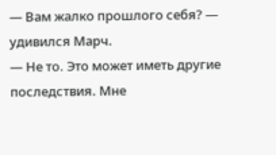— Вам жалко прошлого себя? — удивился Марч.
— Не то. Это может иметь другие последствия. Мне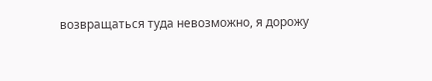возвращаться туда невозможно, я дорожу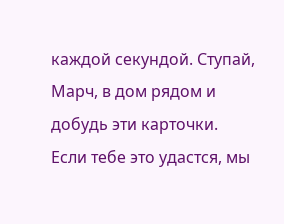каждой секундой. Ступай, Марч, в дом рядом и добудь эти карточки. Если тебе это удастся, мы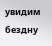увидим бездну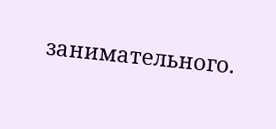занимательного.